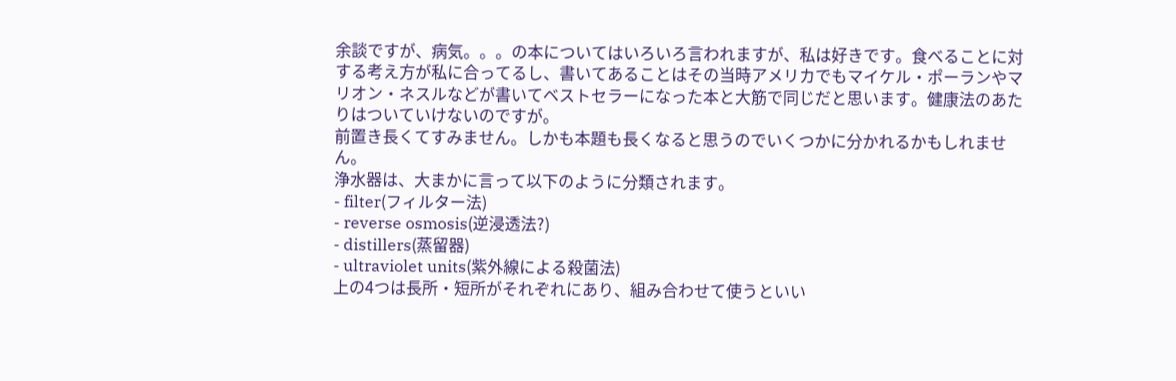余談ですが、病気。。。の本についてはいろいろ言われますが、私は好きです。食べることに対する考え方が私に合ってるし、書いてあることはその当時アメリカでもマイケル・ポーランやマリオン・ネスルなどが書いてベストセラーになった本と大筋で同じだと思います。健康法のあたりはついていけないのですが。
前置き長くてすみません。しかも本題も長くなると思うのでいくつかに分かれるかもしれません。
浄水器は、大まかに言って以下のように分類されます。
- filter(フィルター法)
- reverse osmosis(逆浸透法?)
- distillers(蒸留器)
- ultraviolet units(紫外線による殺菌法)
上の4つは長所・短所がそれぞれにあり、組み合わせて使うといい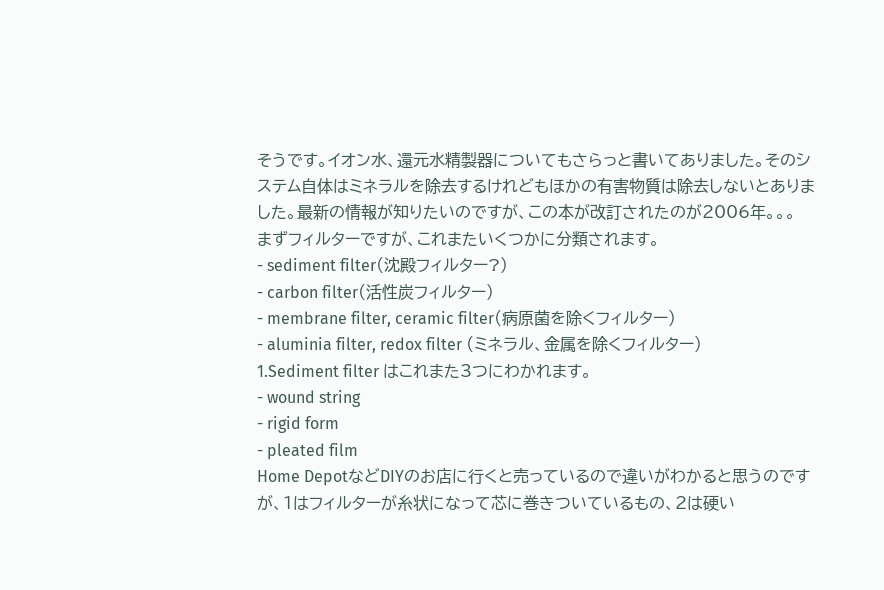そうです。イオン水、還元水精製器についてもさらっと書いてありました。そのシステム自体はミネラルを除去するけれどもほかの有害物質は除去しないとありました。最新の情報が知りたいのですが、この本が改訂されたのが2006年。。。
まずフィルターですが、これまたいくつかに分類されます。
- sediment filter(沈殿フィルター?)
- carbon filter(活性炭フィルター)
- membrane filter, ceramic filter(病原菌を除くフィルター)
- aluminia filter, redox filter (ミネラル、金属を除くフィルター)
1.Sediment filter はこれまた3つにわかれます。
- wound string
- rigid form
- pleated film
Home DepotなどDIYのお店に行くと売っているので違いがわかると思うのですが、1はフィルターが糸状になって芯に巻きついているもの、2は硬い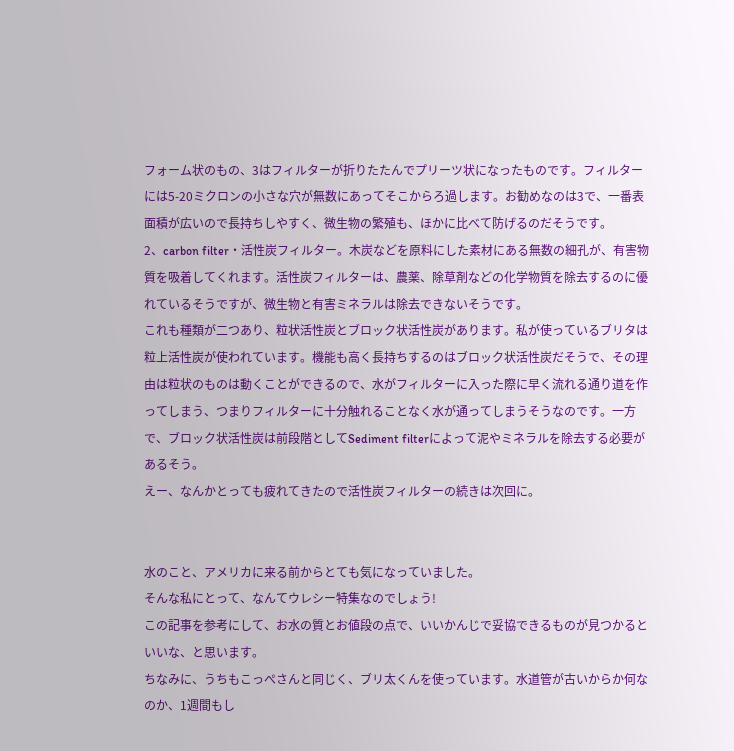フォーム状のもの、3はフィルターが折りたたんでプリーツ状になったものです。フィルターには5-20ミクロンの小さな穴が無数にあってそこからろ過します。お勧めなのは3で、一番表面積が広いので長持ちしやすく、微生物の繁殖も、ほかに比べて防げるのだそうです。
2、carbon filter・活性炭フィルター。木炭などを原料にした素材にある無数の細孔が、有害物質を吸着してくれます。活性炭フィルターは、農薬、除草剤などの化学物質を除去するのに優れているそうですが、微生物と有害ミネラルは除去できないそうです。
これも種類が二つあり、粒状活性炭とブロック状活性炭があります。私が使っているブリタは粒上活性炭が使われています。機能も高く長持ちするのはブロック状活性炭だそうで、その理由は粒状のものは動くことができるので、水がフィルターに入った際に早く流れる通り道を作ってしまう、つまりフィルターに十分触れることなく水が通ってしまうそうなのです。一方で、ブロック状活性炭は前段階としてSediment filterによって泥やミネラルを除去する必要があるそう。
えー、なんかとっても疲れてきたので活性炭フィルターの続きは次回に。


水のこと、アメリカに来る前からとても気になっていました。
そんな私にとって、なんてウレシー特集なのでしょう!
この記事を参考にして、お水の質とお値段の点で、いいかんじで妥協できるものが見つかるといいな、と思います。
ちなみに、うちもこっぺさんと同じく、ブリ太くんを使っています。水道管が古いからか何なのか、1週間もし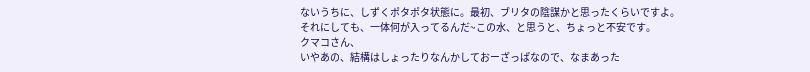ないうちに、しずくポタポタ状態に。最初、ブリタの陰謀かと思ったくらいですよ。
それにしても、一体何が入ってるんだ~この水、と思うと、ちょっと不安です。
クマコさん、
いやあの、結構はしょったりなんかしておーざっぱなので、なまあった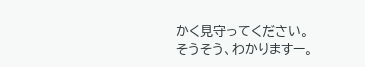かく見守ってください。
そうそう、わかりますー。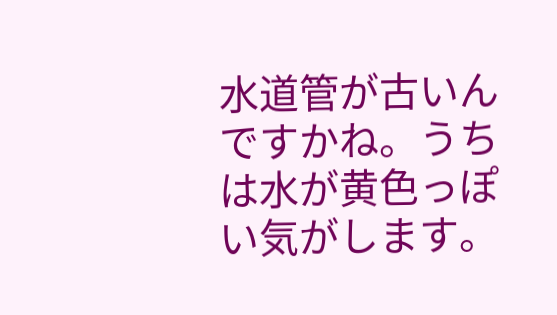水道管が古いんですかね。うちは水が黄色っぽい気がします。